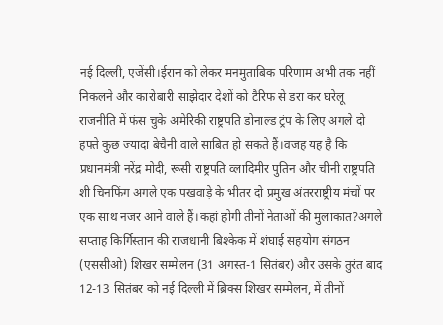नई दिल्ली, एजेंसी।ईरान को लेकर मनमुताबिक परिणाम अभी तक नहीं निकलने और कारोबारी साझेदार देशों को टैरिफ से डरा कर घरेलू राजनीति में फंस चुके अमेरिकी राष्ट्रपति डोनाल्ड ट्रंप के लिए अगले दो हफ्ते कुछ ज्यादा बेचैनी वाले साबित हो सकते हैं।वजह यह है कि प्रधानमंत्री नरेंद्र मोदी, रूसी राष्ट्रपति व्लादिमीर पुतिन और चीनी राष्ट्रपति शी चिनफिंग अगले एक पखवाड़े के भीतर दो प्रमुख अंतरराष्ट्रीय मंचों पर एक साथ नजर आने वाले हैं।कहां होगी तीनों नेताओं की मुलाकात?अगले सप्ताह किर्गिस्तान की राजधानी बिश्केक में शंघाई सहयोग संगठन (एससीओ) शिखर सम्मेलन (31 अगस्त-1 सितंबर) और उसके तुरंत बाद 12-13 सितंबर को नई दिल्ली में ब्रिक्स शिखर सम्मेलन, में तीनों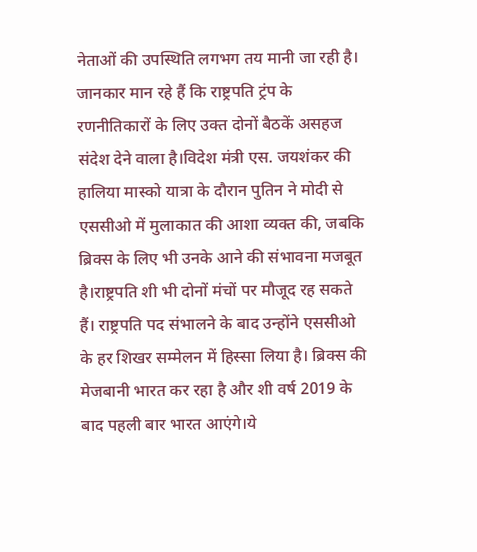नेताओं की उपस्थिति लगभग तय मानी जा रही है। जानकार मान रहे हैं कि राष्ट्रपति ट्रंप के रणनीतिकारों के लिए उक्त दोनों बैठकें असहज संदेश देने वाला है।विदेश मंत्री एस. जयशंकर की हालिया मास्को यात्रा के दौरान पुतिन ने मोदी से एससीओ में मुलाकात की आशा व्यक्त की, जबकि ब्रिक्स के लिए भी उनके आने की संभावना मजबूत है।राष्ट्रपति शी भी दोनों मंचों पर मौजूद रह सकते हैं। राष्ट्रपति पद संभालने के बाद उन्होंने एससीओ के हर शिखर सम्मेलन में हिस्सा लिया है। ब्रिक्स की मेजबानी भारत कर रहा है और शी वर्ष 2019 के बाद पहली बार भारत आएंगे।ये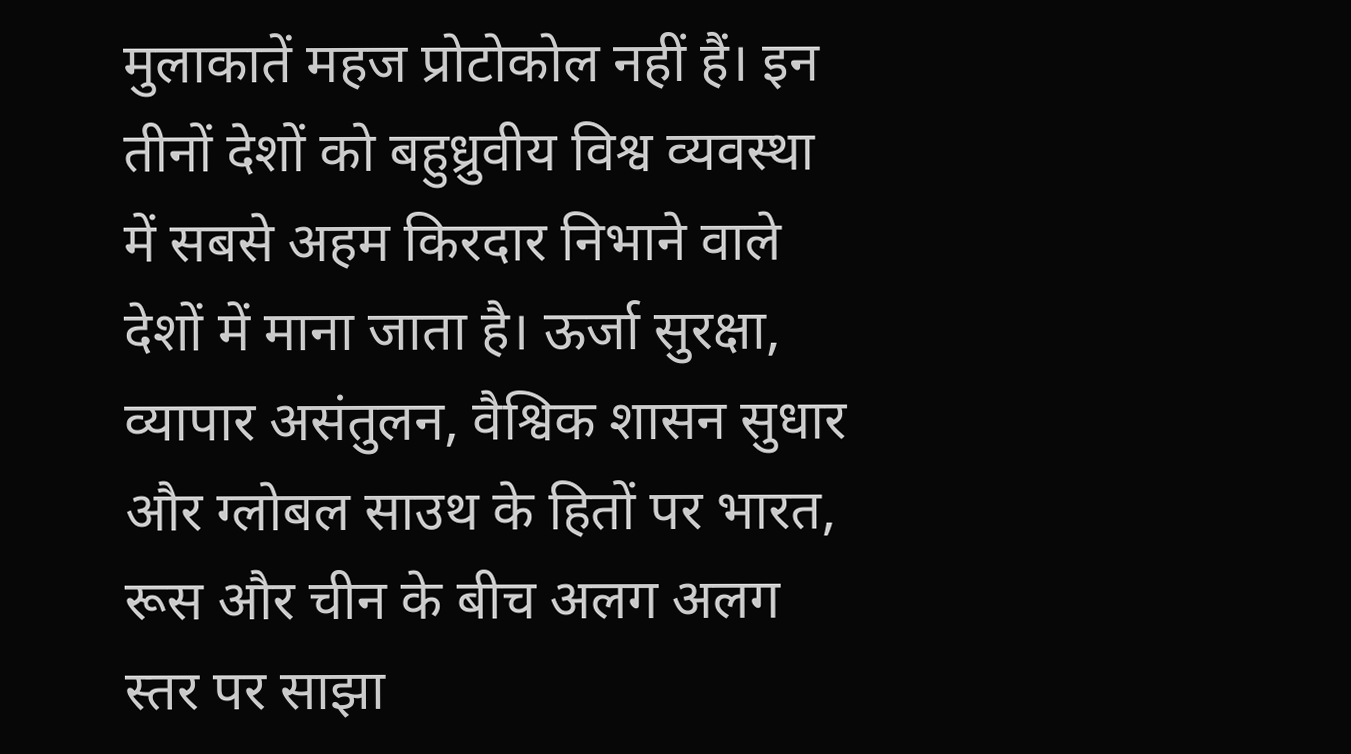मुलाकातें महज प्रोटोकोल नहीं हैं। इन तीनों देशों को बहुध्रुवीय विश्व व्यवस्था में सबसे अहम किरदार निभाने वाले देशों में माना जाता है। ऊर्जा सुरक्षा, व्यापार असंतुलन, वैश्विक शासन सुधार और ग्लोबल साउथ के हितों पर भारत, रूस और चीन के बीच अलग अलग स्तर पर साझा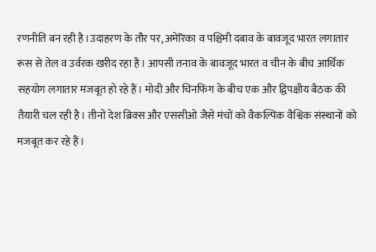रणनीति बन रही है।उदाहरण के तौर पर, अमेरिका व पश्चिमी दबाव के बावजूद भारत लगातार रूस से तेल व उर्वरक खरीद रहा है। आपसी तनाव के बावजूद भारत व चीन के बीच आर्थिक सहयोग लगातार मजबूत हो रहे हैं। मोदी और चिनफिंग के बीच एक और द्विपक्षीय बैठक की तैयारी चल रही है। तीनों देश ब्रिक्स और एससीओ जैसे मंचों को वैकल्पिक वैश्विक संस्थानों को मजबूत कर रहे हैं।